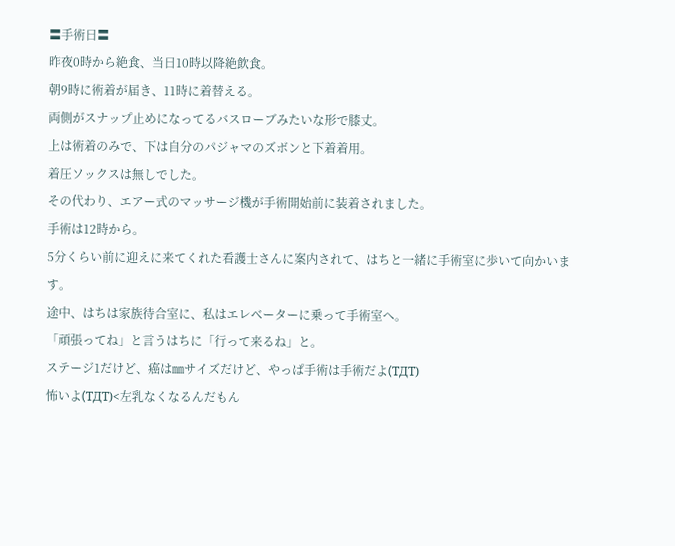〓手術日〓
昨夜0時から絶食、当日10時以降絶飲食。
朝9時に術着が届き、11時に着替える。
両側がスナップ止めになってるバスローブみたいな形で膝丈。
上は術着のみで、下は自分のパジャマのズボンと下着着用。
着圧ソックスは無しでした。
その代わり、エアー式のマッサージ機が手術開始前に装着されました。
手術は12時から。
5分くらい前に迎えに来てくれた看護士さんに案内されて、はちと一緒に手術室に歩いて向かいます。
途中、はちは家族待合室に、私はエレベーターに乗って手術室へ。
「頑張ってね」と言うはちに「行って来るね」と。
ステージ1だけど、癌は㎜サイズだけど、やっぱ手術は手術だよ(TДT)
怖いよ(TДT)<左乳なくなるんだもん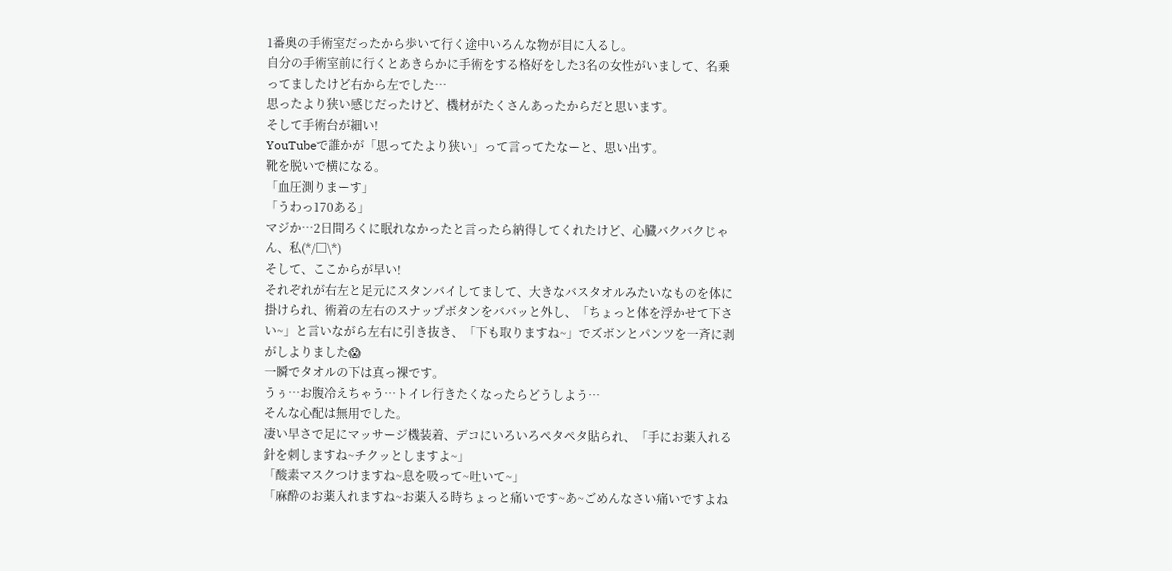1番奥の手術室だったから歩いて行く途中いろんな物が目に入るし。
自分の手術室前に行くとあきらかに手術をする格好をした3名の女性がいまして、名乗ってましたけど右から左でした…
思ったより狭い感じだったけど、機材がたくさんあったからだと思います。
そして手術台が細い!
YouTubeで誰かが「思ってたより狭い」って言ってたなーと、思い出す。
靴を脱いで横になる。
「血圧測りまーす」
「うわっ170ある」
マジか…2日間ろくに眠れなかったと言ったら納得してくれたけど、心臓バクバクじゃん、私(*/□\*)
そして、ここからが早い!
それぞれが右左と足元にスタンバイしてまして、大きなバスタオルみたいなものを体に掛けられ、術着の左右のスナップボタンをババッと外し、「ちょっと体を浮かせて下さい~」と言いながら左右に引き抜き、「下も取りますね~」でズボンとパンツを一斉に剥がしよりました😱
一瞬でタオルの下は真っ裸です。
うぅ…お腹冷えちゃう…トイレ行きたくなったらどうしよう…
そんな心配は無用でした。
凄い早さで足にマッサージ機装着、デコにいろいろペタペタ貼られ、「手にお薬入れる針を刺しますね~チクッとしますよ~」
「酸素マスクつけますね~息を吸って~吐いて~」
「麻酔のお薬入れますね~お薬入る時ちょっと痛いです~あ~ごめんなさい痛いですよね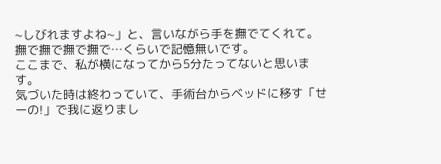~しびれますよね~」と、言いながら手を撫でてくれて。
撫で撫で撫で撫で…くらいで記憶無いです。
ここまで、私が横になってから5分たってないと思います。
気づいた時は終わっていて、手術台からベッドに移す「せーの!」で我に返りまし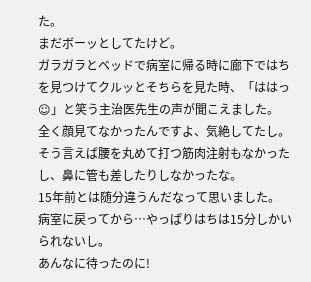た。
まだボーッとしてたけど。
ガラガラとベッドで病室に帰る時に廊下ではちを見つけてクルッとそちらを見た時、「ははっ☺」と笑う主治医先生の声が聞こえました。
全く顔見てなかったんですよ、気絶してたし。
そう言えば腰を丸めて打つ筋肉注射もなかったし、鼻に管も差したりしなかったな。
15年前とは随分違うんだなって思いました。
病室に戻ってから…やっぱりはちは15分しかいられないし。
あんなに待ったのに!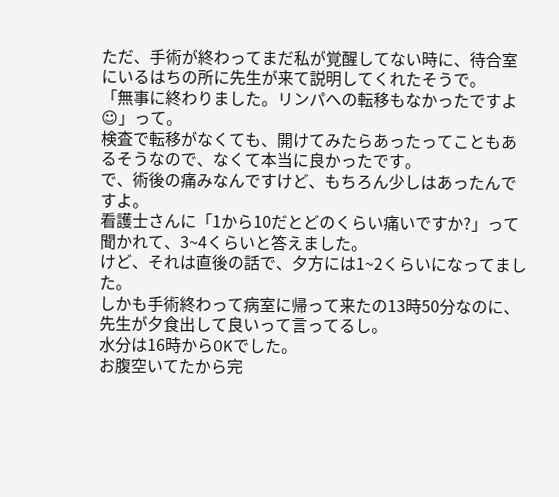ただ、手術が終わってまだ私が覚醒してない時に、待合室にいるはちの所に先生が来て説明してくれたそうで。
「無事に終わりました。リンパへの転移もなかったですよ☺」って。
検査で転移がなくても、開けてみたらあったってこともあるそうなので、なくて本当に良かったです。
で、術後の痛みなんですけど、もちろん少しはあったんですよ。
看護士さんに「1から10だとどのくらい痛いですか?」って聞かれて、3~4くらいと答えました。
けど、それは直後の話で、夕方には1~2くらいになってました。
しかも手術終わって病室に帰って来たの13時50分なのに、先生が夕食出して良いって言ってるし。
水分は16時からOKでした。
お腹空いてたから完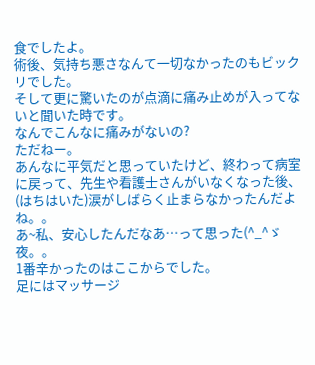食でしたよ。
術後、気持ち悪さなんて一切なかったのもビックリでした。
そして更に驚いたのが点滴に痛み止めが入ってないと聞いた時です。
なんでこんなに痛みがないの?
ただねー。
あんなに平気だと思っていたけど、終わって病室に戻って、先生や看護士さんがいなくなった後、(はちはいた)涙がしばらく止まらなかったんだよね。。
あ~私、安心したんだなあ…って思った(^_^ゞ
夜。。
1番辛かったのはここからでした。
足にはマッサージ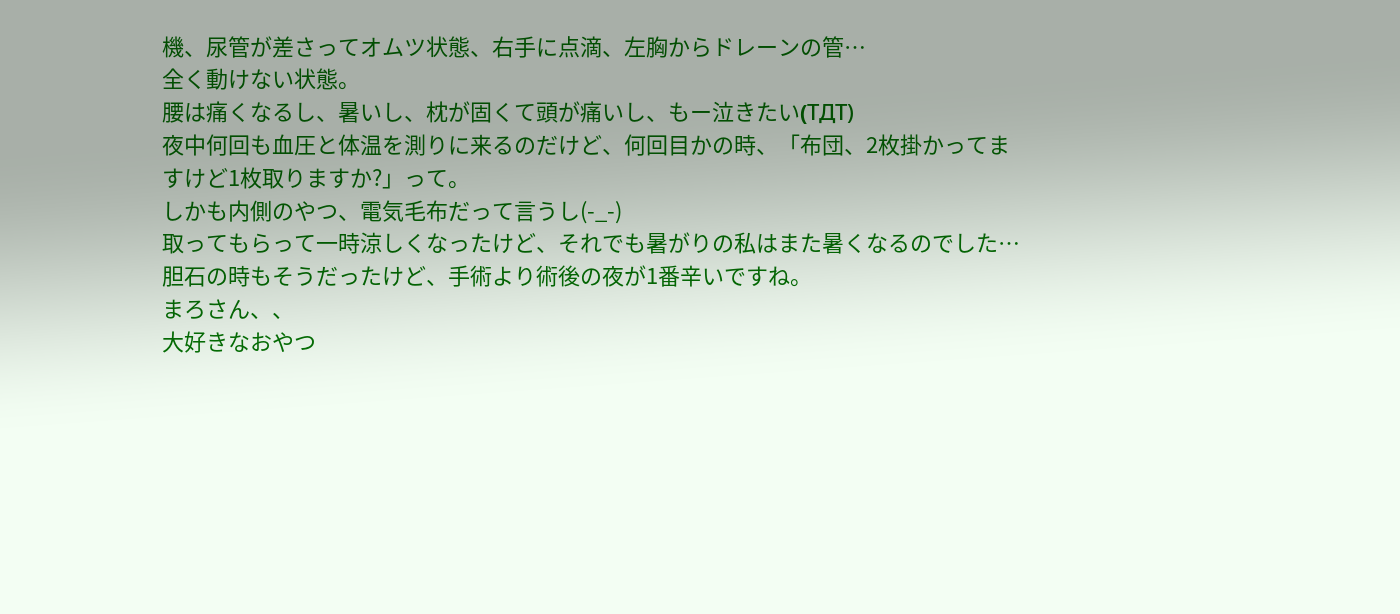機、尿管が差さってオムツ状態、右手に点滴、左胸からドレーンの管…
全く動けない状態。
腰は痛くなるし、暑いし、枕が固くて頭が痛いし、もー泣きたい(TДT)
夜中何回も血圧と体温を測りに来るのだけど、何回目かの時、「布団、2枚掛かってますけど1枚取りますか?」って。
しかも内側のやつ、電気毛布だって言うし(-_-)
取ってもらって一時涼しくなったけど、それでも暑がりの私はまた暑くなるのでした…
胆石の時もそうだったけど、手術より術後の夜が1番辛いですね。
まろさん、、
大好きなおやつ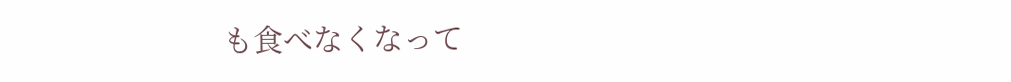も食べなくなって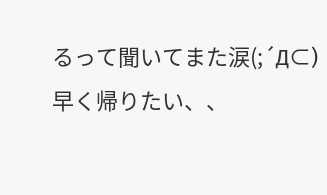るって聞いてまた涙(;´Д⊂)
早く帰りたい、、